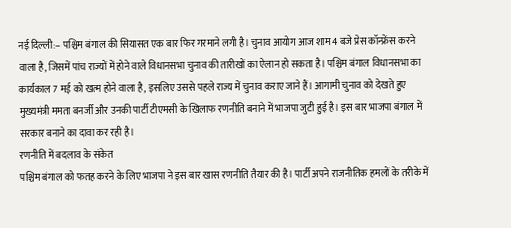नई दिल्ली:– पश्चिम बंगाल की सियासत एक बार फिर गरमाने लगी है। चुनाव आयोग आज शाम 4 बजे प्रेस कॉन्फ्रेंस करने वाला है, जिसमें पांच राज्यों में होने वाले विधानसभा चुनाव की तारीखों का ऐलान हो सकता है। पश्चिम बंगाल विधानसभा का कार्यकाल 7 मई को खत्म होने वाला है, इसलिए उससे पहले राज्य में चुनाव कराए जाने हैं। आगामी चुनाव को देखते हुए मुख्यमंत्री ममता बनर्जी और उनकी पार्टी टीएमसी के खिलाफ रणनीति बनाने में भाजपा जुटी हुई है। इस बार भाजपा बंगाल में सरकार बनाने का दावा कर रही है।
रणनीति में बदलाव के संकेत
पश्चिम बंगाल को फतह करने के लिए भाजपा ने इस बार खास रणनीति तैयार की है। पार्टी अपने राजनीतिक हमलों के तरीके में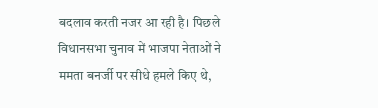बदलाव करती नजर आ रही है। पिछले विधानसभा चुनाव में भाजपा नेताओं ने ममता बनर्जी पर सीधे हमले किए थे,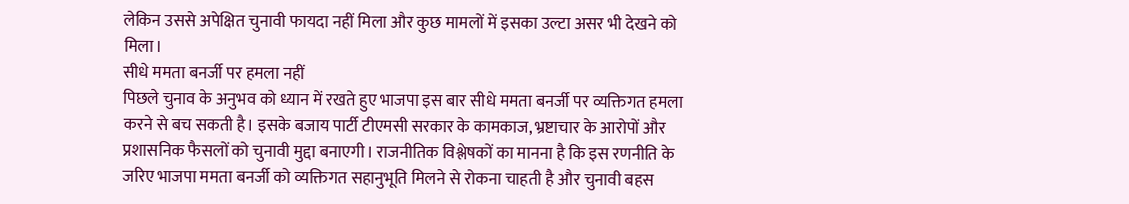लेकिन उससे अपेक्षित चुनावी फायदा नहीं मिला और कुछ मामलों में इसका उल्टा असर भी देखने को मिला।
सीधे ममता बनर्जी पर हमला नहीं
पिछले चुनाव के अनुभव को ध्यान में रखते हुए भाजपा इस बार सीधे ममता बनर्जी पर व्यक्तिगत हमला करने से बच सकती है। इसके बजाय पार्टी टीएमसी सरकार के कामकाज, भ्रष्टाचार के आरोपों और प्रशासनिक फैसलों को चुनावी मुद्दा बनाएगी। राजनीतिक विश्लेषकों का मानना है कि इस रणनीति के जरिए भाजपा ममता बनर्जी को व्यक्तिगत सहानुभूति मिलने से रोकना चाहती है और चुनावी बहस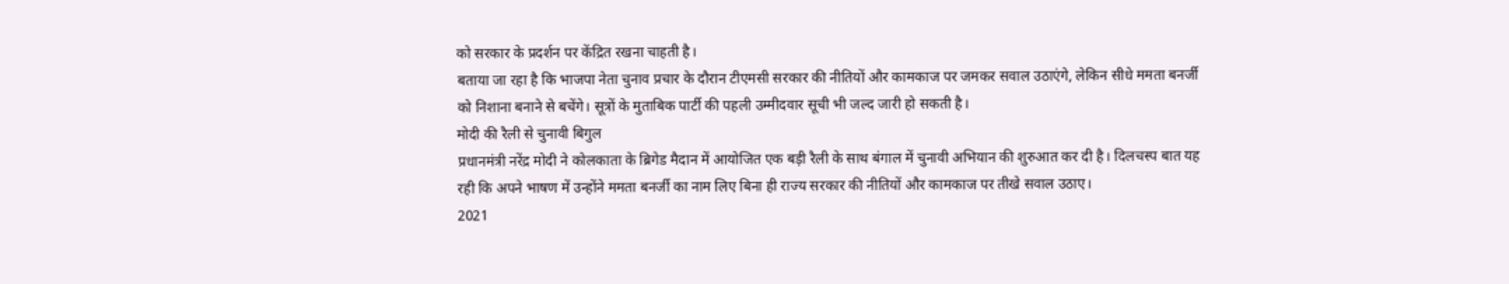को सरकार के प्रदर्शन पर केंद्रित रखना चाहती है।
बताया जा रहा है कि भाजपा नेता चुनाव प्रचार के दौरान टीएमसी सरकार की नीतियों और कामकाज पर जमकर सवाल उठाएंगे, लेकिन सीधे ममता बनर्जी को निशाना बनाने से बचेंगे। सूत्रों के मुताबिक पार्टी की पहली उम्मीदवार सूची भी जल्द जारी हो सकती है।
मोदी की रैली से चुनावी बिगुल
प्रधानमंत्री नरेंद्र मोदी ने कोलकाता के ब्रिगेड मैदान में आयोजित एक बड़ी रैली के साथ बंगाल में चुनावी अभियान की शुरुआत कर दी है। दिलचस्प बात यह रही कि अपने भाषण में उन्होंने ममता बनर्जी का नाम लिए बिना ही राज्य सरकार की नीतियों और कामकाज पर तीखे सवाल उठाए।
2021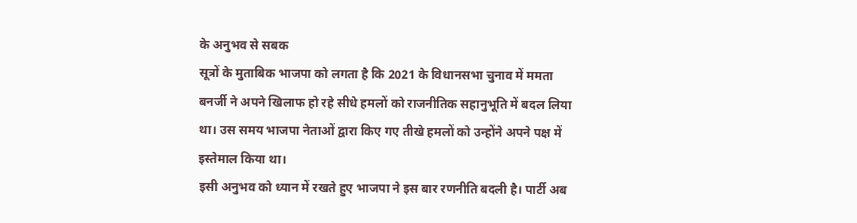के अनुभव से सबक
सूत्रों के मुताबिक भाजपा को लगता है कि 2021 के विधानसभा चुनाव में ममता बनर्जी ने अपने खिलाफ हो रहे सीधे हमलों को राजनीतिक सहानुभूति में बदल लिया था। उस समय भाजपा नेताओं द्वारा किए गए तीखे हमलों को उन्होंने अपने पक्ष में इस्तेमाल किया था।
इसी अनुभव को ध्यान में रखते हुए भाजपा ने इस बार रणनीति बदली है। पार्टी अब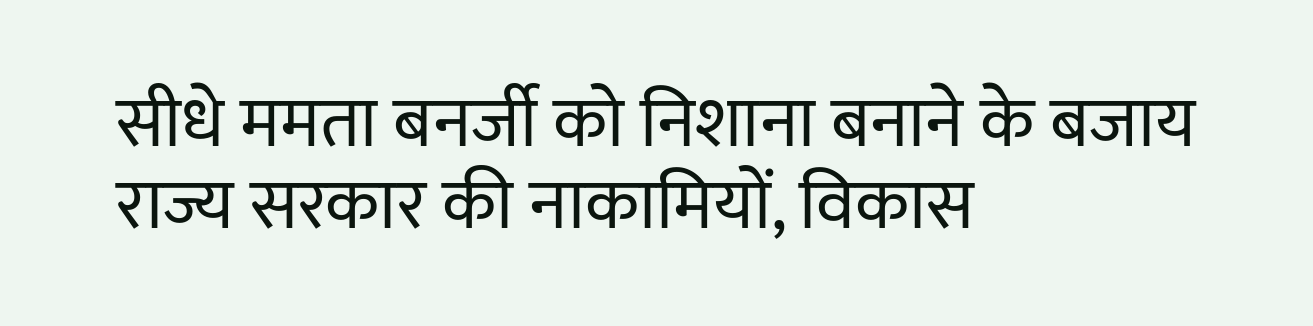सीधे ममता बनर्जी को निशाना बनाने के बजाय राज्य सरकार की नाकामियों, विकास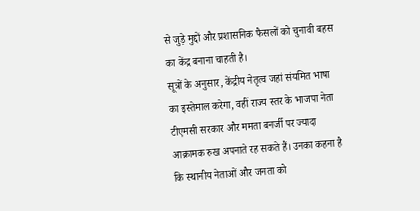से जुड़े मुद्दों और प्रशासनिक फैसलों को चुनावी बहस का केंद्र बनाना चाहती है।
सूत्रों के अनुसार, केंद्रीय नेतृत्व जहां संयमित भाषा का इस्तेमाल करेगा, वहीं राज्य स्तर के भाजपा नेता टीएमसी सरकार और ममता बनर्जी पर ज्यादा आक्रामक रुख अपनाते रह सकते हैं। उनका कहना है कि स्थानीय नेताओं और जनता को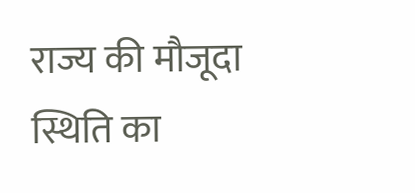राज्य की मौजूदा स्थिति का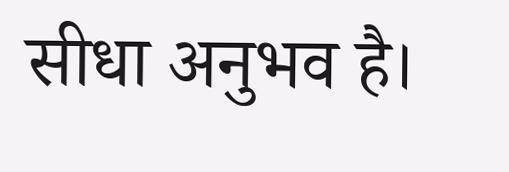सीधा अनुभव है।